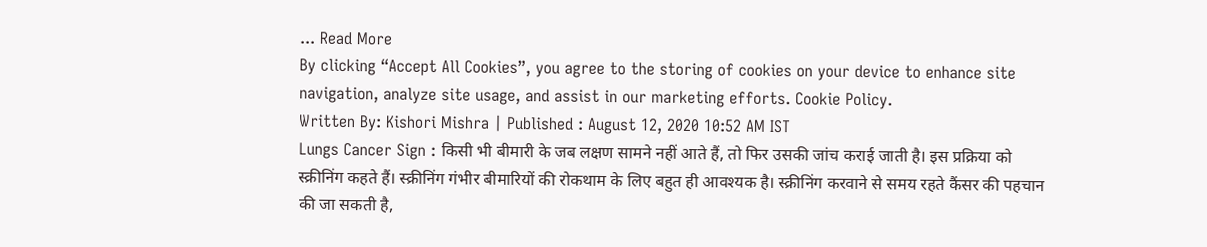... Read More
By clicking “Accept All Cookies”, you agree to the storing of cookies on your device to enhance site navigation, analyze site usage, and assist in our marketing efforts. Cookie Policy.
Written By: Kishori Mishra | Published : August 12, 2020 10:52 AM IST
Lungs Cancer Sign : किसी भी बीमारी के जब लक्षण सामने नहीं आते हैं, तो फिर उसकी जांच कराई जाती है। इस प्रक्रिया को स्क्रीनिंग कहते हैं। स्क्रीनिंग गंभीर बीमारियों की रोकथाम के लिए बहुत ही आवश्यक है। स्क्रीनिंग करवाने से समय रहते कैंसर की पहचान की जा सकती है,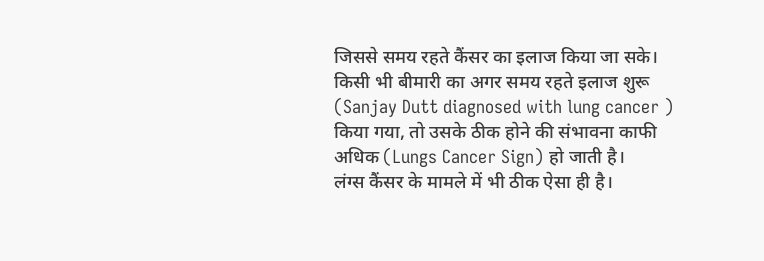जिससे समय रहते कैंसर का इलाज किया जा सके। किसी भी बीमारी का अगर समय रहते इलाज शुरू (Sanjay Dutt diagnosed with lung cancer ) किया गया, तो उसके ठीक होने की संभावना काफी अधिक (Lungs Cancer Sign) हो जाती है।
लंग्स कैंसर के मामले में भी ठीक ऐसा ही है।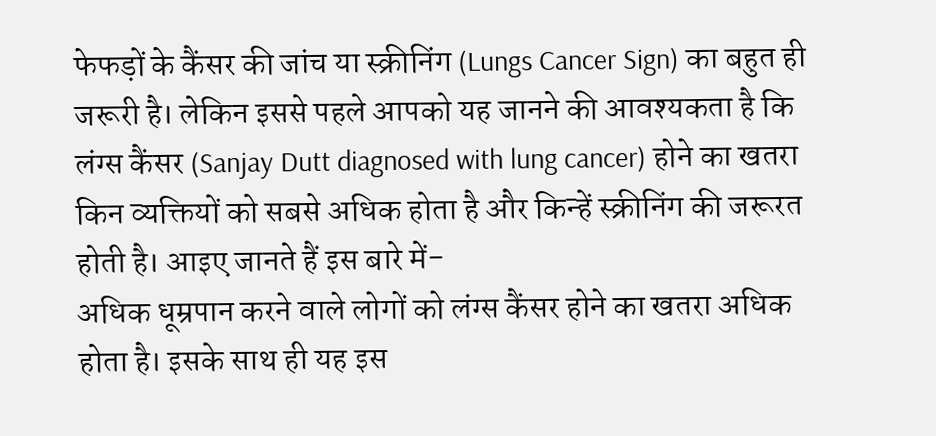फेफड़ों के कैंसर की जांच या स्क्रीनिंग (Lungs Cancer Sign) का बहुत ही जरूरी है। लेकिन इससे पहले आपको यह जानने की आवश्यकता है कि लंग्स कैंसर (Sanjay Dutt diagnosed with lung cancer) होने का खतरा किन व्यक्तियों को सबसे अधिक होता है और किन्हें स्क्रीनिंग की जरूरत होती है। आइए जानते हैं इस बारे में-
अधिक धूम्रपान करने वाले लोगों को लंग्स कैंसर होने का खतरा अधिक होता है। इसके साथ ही यह इस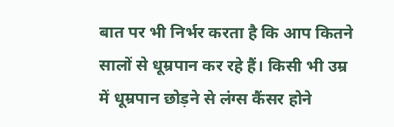बात पर भी निर्भर करता है कि आप कितने सालों से धूम्रपान कर रहे हैं। किसी भी उम्र में धूम्रपान छोड़ने से लंग्स कैंसर होने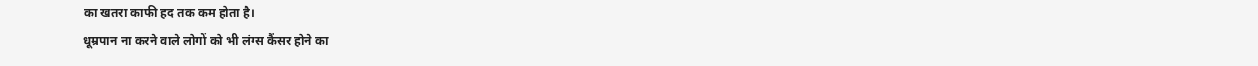का खतरा काफी हद तक कम होता है।
धूम्रपान ना करने वाले लोगों को भी लंग्स कैंसर होने का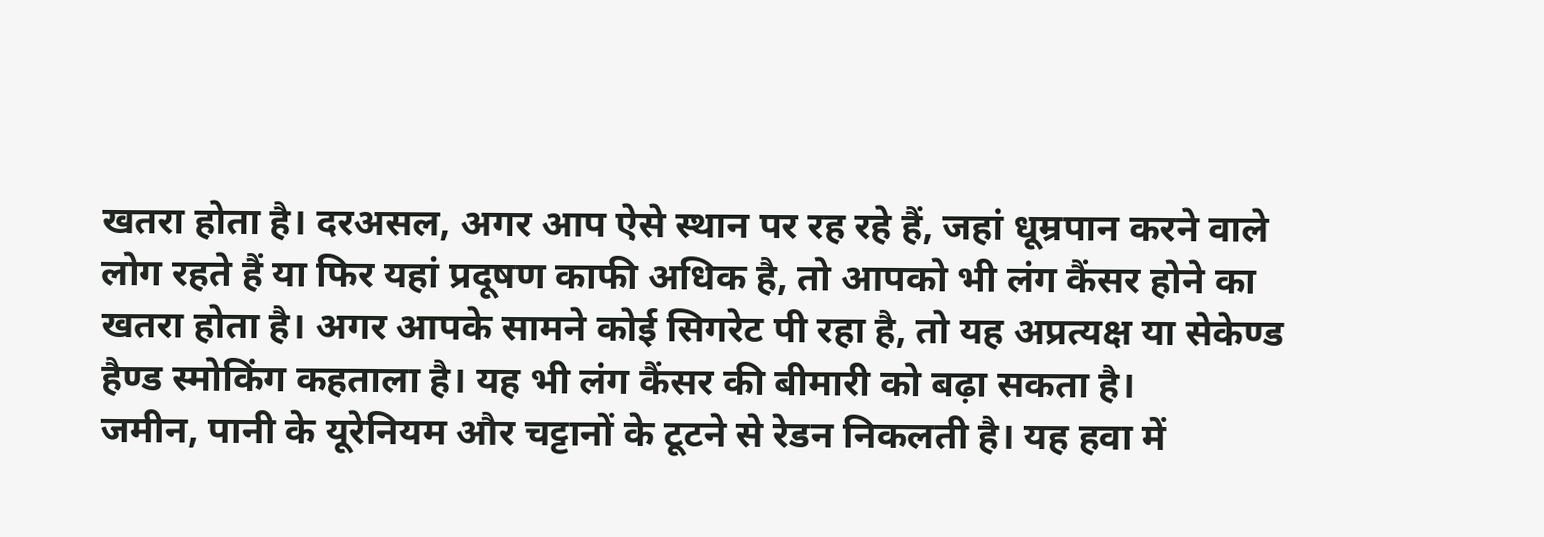खतरा होता है। दरअसल, अगर आप ऐसे स्थान पर रह रहे हैं, जहां धूम्रपान करने वाले लोग रहते हैं या फिर यहां प्रदूषण काफी अधिक है, तो आपको भी लंग कैंसर होने का खतरा होता है। अगर आपके सामने कोई सिगरेट पी रहा है, तो यह अप्रत्यक्ष या सेकेण्ड हैण्ड स्मोकिंग कहताला है। यह भी लंग कैंसर की बीमारी को बढ़ा सकता है।
जमीन, पानी के यूरेनियम और चट्टानों के टूटने से रेडन निकलती है। यह हवा में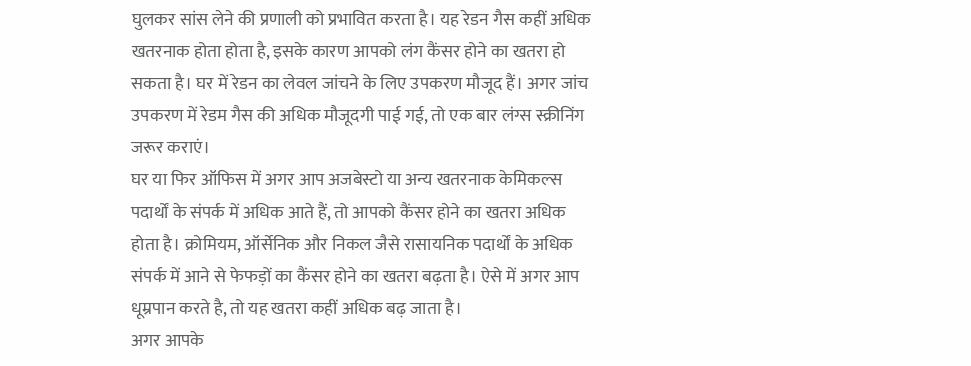घुलकर सांस लेने की प्रणाली को प्रभावित करता है। यह रेडन गैस कहीं अधिक खतरनाक होता होता है, इसके कारण आपको लंग कैंसर होने का खतरा हो सकता है। घर में रेडन का लेवल जांचने के लिए उपकरण मौजूद हैं। अगर जांच उपकरण में रेडम गैस की अधिक मौजूदगी पाई गई, तो एक बार लंग्स स्क्रीनिंग जरूर कराएं।
घर या फिर ऑफिस में अगर आप अजबेस्टो या अन्य खतरनाक केमिकल्स पदार्थों के संपर्क में अधिक आते हैं, तो आपको कैंसर होने का खतरा अधिक होता है। क्रोमियम, ऑर्सेनिक और निकल जैसे रासायनिक पदार्थों के अधिक संपर्क में आने से फेफड़ों का कैंसर होने का खतरा बढ़ता है। ऐसे में अगर आप धूम्रपान करते है, तो यह खतरा कहीं अधिक बढ़ जाता है।
अगर आपके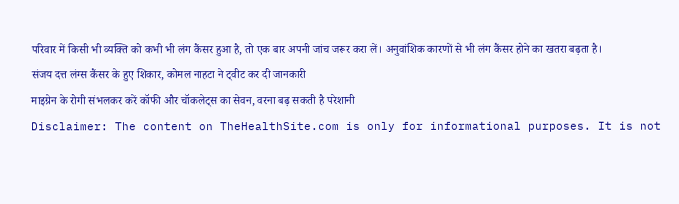परिवार में किसी भी व्यक्ति को कभी भी लंग कैंसर हुआ है, तो एक बार अपनी जांच जरूर करा लें। अनुवांशिक कारणों से भी लंग कैंसर होने का खतरा बढ़ता है।
संजय दत्त लंग्स कैंसर के हुए शिकार, कोमल नाहटा ने ट्वीट कर दी जानकारी
माइग्रेन के रोगी संभलकर करें कॉफी और चॉकलेट्स का सेवन, वरना बढ़ सकती है परेशानी
Disclaimer: The content on TheHealthSite.com is only for informational purposes. It is not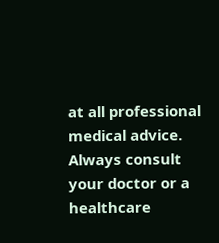at all professional medical advice. Always consult your doctor or a healthcare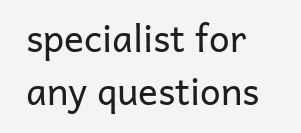specialist for any questions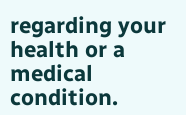regarding your health or a medical condition.